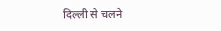दिल्ली से चलने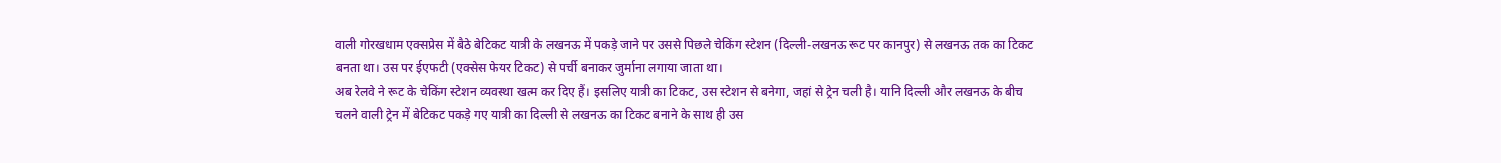वाली गोरखधाम एक्सप्रेस में बैठे बेटिकट यात्री के लखनऊ में पकड़े जाने पर उससे पिछले चेकिंग स्टेशन (दिल्ली-लखनऊ रूट पर कानपुर) से लखनऊ तक का टिकट बनता था। उस पर ईएफटी (एक्सेस फेयर टिकट) से पर्ची बनाकर जुर्माना लगाया जाता था।
अब रेलवे ने रूट के चेकिंग स्टेशन व्यवस्था खत्म कर दिए हैं। इसलिए यात्री का टिकट, उस स्टेशन से बनेगा, जहां से ट्रेन चली है। यानि दिल्ली और लखनऊ के बीच चलने वाली ट्रेन में बेटिकट पकड़े गए यात्री का दिल्ली से लखनऊ का टिकट बनाने के साथ ही उस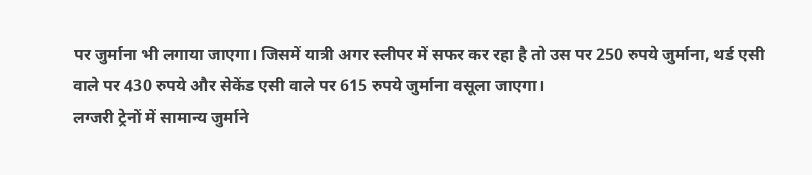पर जुर्माना भी लगाया जाएगा। जिसमें यात्री अगर स्लीपर में सफर कर रहा है तो उस पर 250 रुपये जुर्माना, थर्ड एसी वाले पर 430 रुपये और सेकेंड एसी वाले पर 615 रुपये जुर्माना वसूला जाएगा।
लग्जरी ट्रेनों में सामान्य जुर्माने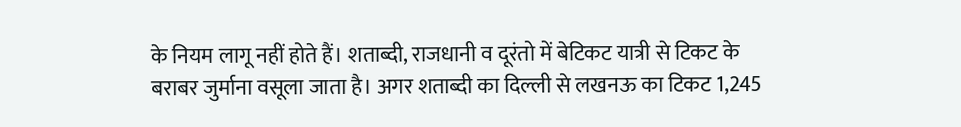के नियम लागू नहीं होते हैं। शताब्दी, राजधानी व दूरंतो में बेटिकट यात्री से टिकट के बराबर जुर्माना वसूला जाता है। अगर शताब्दी का दिल्ली से लखनऊ का टिकट 1,245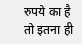रुपये का है तो इतना ही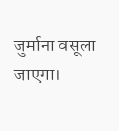जुर्माना वसूला जाएगा।